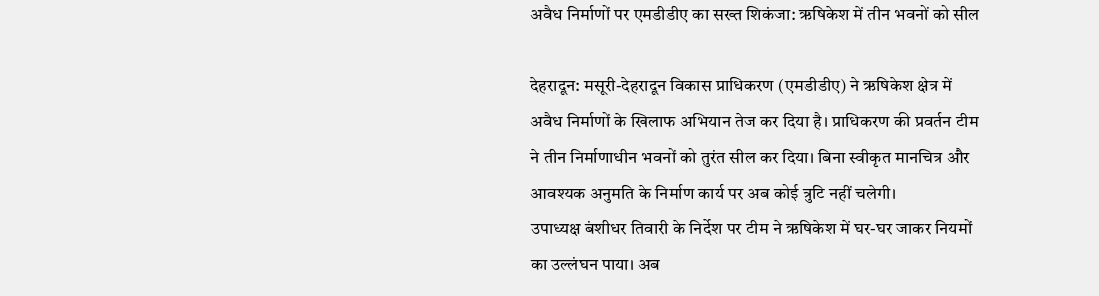अवैध निर्माणों पर एमडीडीए का सख्त शिकंजा: ऋषिकेश में तीन भवनों को सील

देहरादून: मसूरी-देहरादून विकास प्राधिकरण (एमडीडीए) ने ऋषिकेश क्षेत्र में अवैध निर्माणों के खिलाफ अभियान तेज कर दिया है। प्राधिकरण की प्रवर्तन टीम ने तीन निर्माणाधीन भवनों को तुरंत सील कर दिया। बिना स्वीकृत मानचित्र और आवश्यक अनुमति के निर्माण कार्य पर अब कोई त्रुटि नहीं चलेगी।
उपाध्यक्ष बंशीधर तिवारी के निर्देश पर टीम ने ऋषिकेश में घर-घर जाकर नियमों का उल्लंघन पाया। अब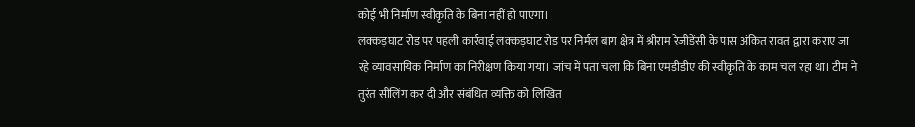कोई भी निर्माण स्वीकृति के बिना नहीं हो पाएगा।
लक्कड़घाट रोड पर पहली कार्रवाई लक्कड़घाट रोड पर निर्मल बाग क्षेत्र में श्रीराम रेजीडेंसी के पास अंकित रावत द्वारा कराए जा रहे व्यावसायिक निर्माण का निरीक्षण किया गया। जांच में पता चला कि बिना एमडीडीए की स्वीकृति के काम चल रहा था। टीम ने तुरंत सीलिंग कर दी और संबंधित व्यक्ति को लिखित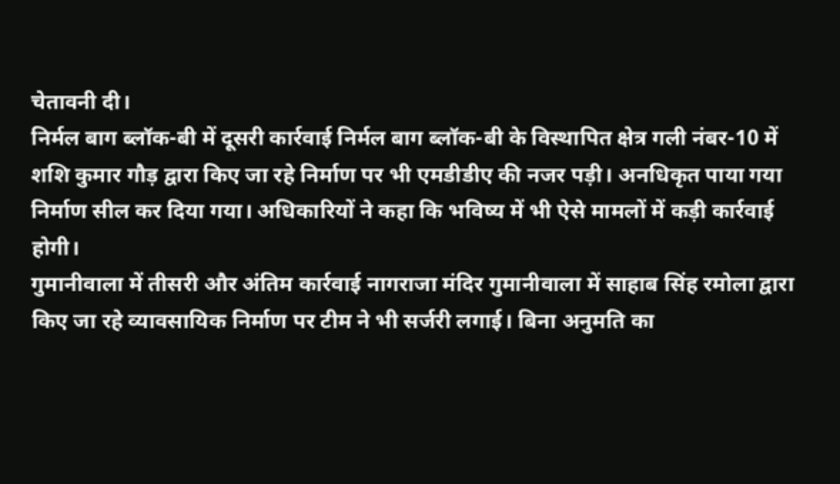चेतावनी दी।
निर्मल बाग ब्लॉक-बी में दूसरी कार्रवाई निर्मल बाग ब्लॉक-बी के विस्थापित क्षेत्र गली नंबर-10 में शशि कुमार गौड़ द्वारा किए जा रहे निर्माण पर भी एमडीडीए की नजर पड़ी। अनधिकृत पाया गया निर्माण सील कर दिया गया। अधिकारियों ने कहा कि भविष्य में भी ऐसे मामलों में कड़ी कार्रवाई होगी।
गुमानीवाला में तीसरी और अंतिम कार्रवाई नागराजा मंदिर गुमानीवाला में साहाब सिंह रमोला द्वारा किए जा रहे व्यावसायिक निर्माण पर टीम ने भी सर्जरी लगाई। बिना अनुमति का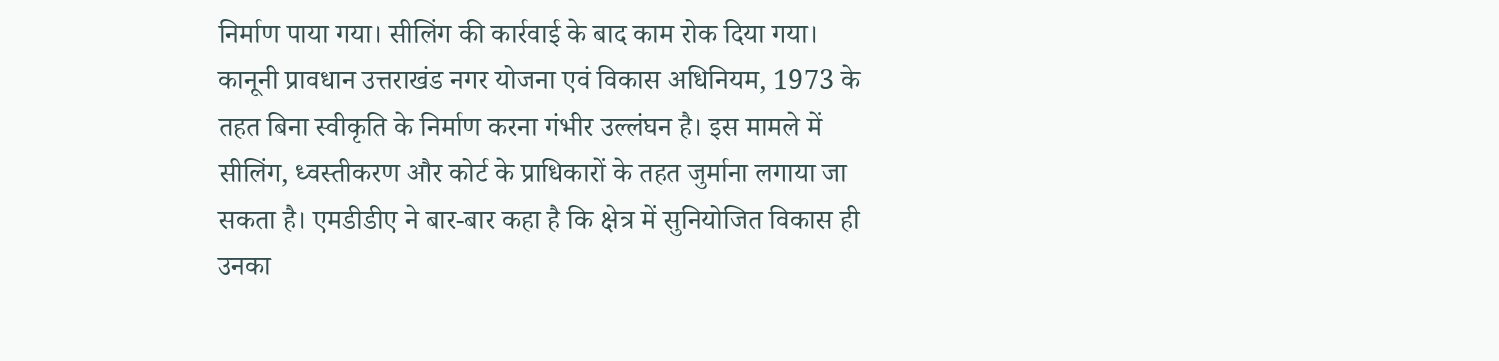निर्माण पाया गया। सीलिंग की कार्रवाई के बाद काम रोक दिया गया।
कानूनी प्रावधान उत्तराखंड नगर योजना एवं विकास अधिनियम, 1973 के तहत बिना स्वीकृति के निर्माण करना गंभीर उल्लंघन है। इस मामले में सीलिंग, ध्वस्तीकरण और कोर्ट के प्राधिकारों के तहत जुर्माना लगाया जा सकता है। एमडीडीए ने बार-बार कहा है कि क्षेत्र में सुनियोजित विकास ही उनका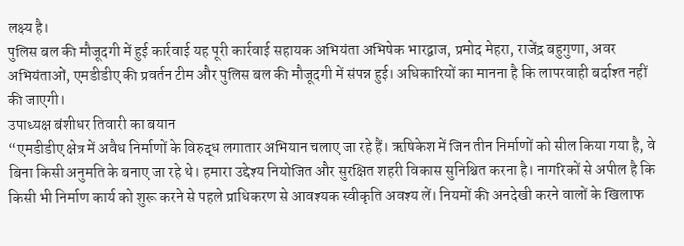लक्ष्य है।
पुलिस बल की मौजूदगी में हुई कार्रवाई यह पूरी कार्रवाई सहायक अभियंता अभिषेक भारद्वाज, प्रमोद मेहरा, राजेंद्र बहुगुणा, अवर अभियंताओं, एमडीडीए की प्रवर्तन टीम और पुलिस बल की मौजूदगी में संपन्न हुई। अधिकारियों का मानना है कि लापरवाही बर्दाश्त नहीं की जाएगी।
उपाध्यक्ष बंशीधर तिवारी का बयान
“एमडीडीए क्षेत्र में अवैध निर्माणों के विरुद्ध लगातार अभियान चलाए जा रहे हैं। ऋषिकेश में जिन तीन निर्माणों को सील किया गया है, वे बिना किसी अनुमति के बनाए जा रहे थे। हमारा उद्देश्य नियोजित और सुरक्षित शहरी विकास सुनिश्चित करना है। नागरिकों से अपील है कि किसी भी निर्माण कार्य को शुरू करने से पहले प्राधिकरण से आवश्यक स्वीकृति अवश्य लें। नियमों की अनदेखी करने वालों के खिलाफ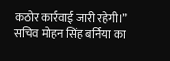कठोर कार्रवाई जारी रहेगी।”
सचिव मोहन सिंह बर्निया का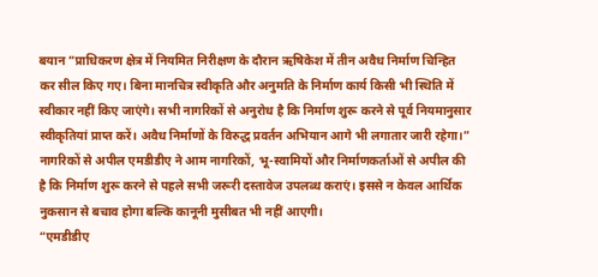बयान “प्राधिकरण क्षेत्र में नियमित निरीक्षण के दौरान ऋषिकेश में तीन अवैध निर्माण चिन्हित कर सील किए गए। बिना मानचित्र स्वीकृति और अनुमति के निर्माण कार्य किसी भी स्थिति में स्वीकार नहीं किए जाएंगे। सभी नागरिकों से अनुरोध है कि निर्माण शुरू करने से पूर्व नियमानुसार स्वीकृतियां प्राप्त करें। अवैध निर्माणों के विरुद्ध प्रवर्तन अभियान आगे भी लगातार जारी रहेगा।”
नागरिकों से अपील एमडीडीए ने आम नागरिकों, भू-स्वामियों और निर्माणकर्ताओं से अपील की है कि निर्माण शुरू करने से पहले सभी जरूरी दस्तावेज उपलब्ध कराएं। इससे न केवल आर्थिक नुकसान से बचाव होगा बल्कि कानूनी मुसीबत भी नहीं आएगी।
“एमडीडीए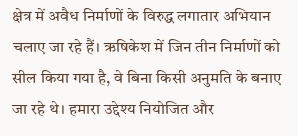क्षेत्र में अवैध निर्माणों के विरुद्ध लगातार अभियान चलाए जा रहे हैं। ऋषिकेश में जिन तीन निर्माणों को सील किया गया है, वे बिना किसी अनुमति के बनाए जा रहे थे। हमारा उद्देश्य नियोजित और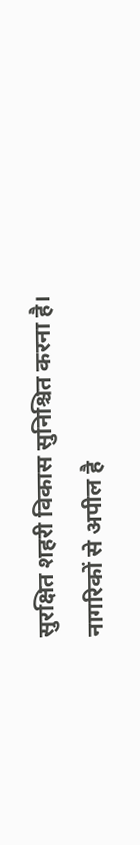सुरक्षित शहरी विकास सुनिश्चित करना है। नागरिकों से अपील है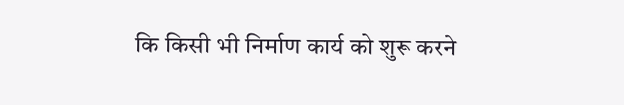कि किसी भी निर्माण कार्य को शुरू करने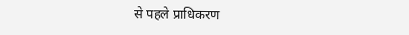से पहले प्राधिकरण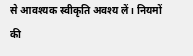से आवश्यक स्वीकृति अवश्य लें। नियमों की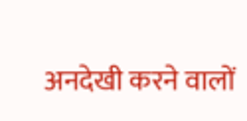अनदेखी करने वालों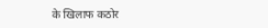के खिलाफ कठोर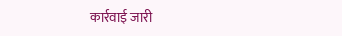कार्रवाई जारी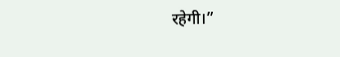रहेगी।”